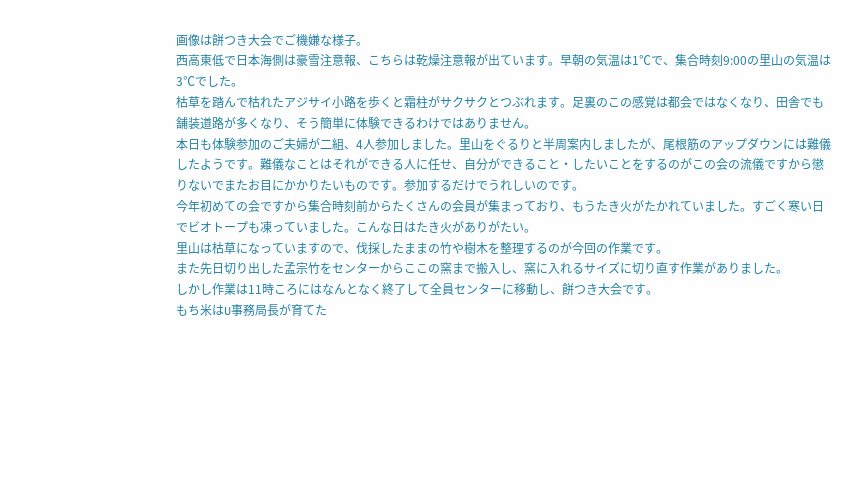画像は餅つき大会でご機嫌な様子。
西高東低で日本海側は豪雪注意報、こちらは乾燥注意報が出ています。早朝の気温は1℃で、集合時刻9:00の里山の気温は3℃でした。
枯草を踏んで枯れたアジサイ小路を歩くと霜柱がサクサクとつぶれます。足裏のこの感覚は都会ではなくなり、田舎でも舗装道路が多くなり、そう簡単に体験できるわけではありません。
本日も体験参加のご夫婦が二組、4人参加しました。里山をぐるりと半周案内しましたが、尾根筋のアップダウンには難儀したようです。難儀なことはそれができる人に任せ、自分ができること・したいことをするのがこの会の流儀ですから懲りないでまたお目にかかりたいものです。参加するだけでうれしいのです。
今年初めての会ですから集合時刻前からたくさんの会員が集まっており、もうたき火がたかれていました。すごく寒い日でビオトープも凍っていました。こんな日はたき火がありがたい。
里山は枯草になっていますので、伐採したままの竹や樹木を整理するのが今回の作業です。
また先日切り出した孟宗竹をセンターからここの窯まで搬入し、窯に入れるサイズに切り直す作業がありました。
しかし作業は11時ころにはなんとなく終了して全員センターに移動し、餅つき大会です。
もち米はU事務局長が育てた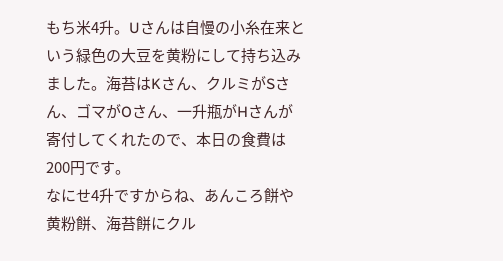もち米4升。Uさんは自慢の小糸在来という緑色の大豆を黄粉にして持ち込みました。海苔はKさん、クルミがSさん、ゴマがOさん、一升瓶がHさんが寄付してくれたので、本日の食費は200円です。
なにせ4升ですからね、あんころ餅や黄粉餅、海苔餅にクル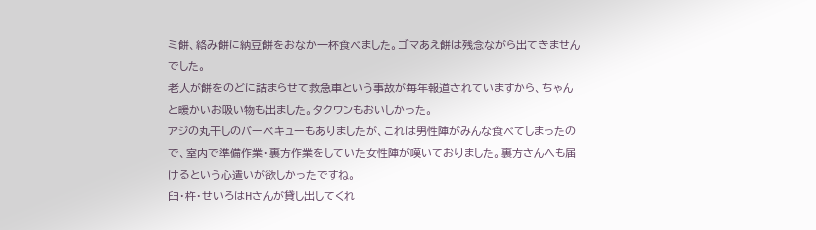ミ餅、絡み餅に納豆餅をおなか一杯食べました。ゴマあえ餅は残念ながら出てきませんでした。
老人が餅をのどに詰まらせて救急車という事故が毎年報道されていますから、ちゃんと暖かいお吸い物も出ました。タクワンもおいしかった。
アジの丸干しのバーベキューもありましたが、これは男性陣がみんな食べてしまったので、室内で準備作業・裏方作業をしていた女性陣が嘆いておりました。裏方さんへも届けるという心遣いが欲しかったですね。
臼・杵・せいろはHさんが貸し出してくれ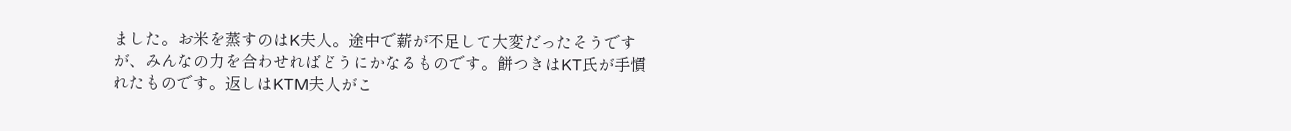ました。お米を蒸すのはK夫人。途中で薪が不足して大変だったそうですが、みんなの力を合わせればどうにかなるものです。餅つきはKT氏が手慣れたものです。返しはKTM夫人がこ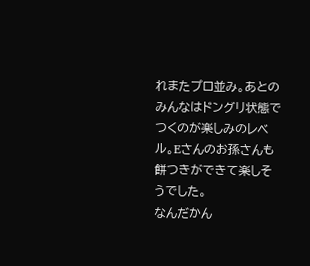れまたプロ並み。あとのみんなはドングリ状態でつくのが楽しみのレベル。Eさんのお孫さんも餅つきができて楽しそうでした。
なんだかん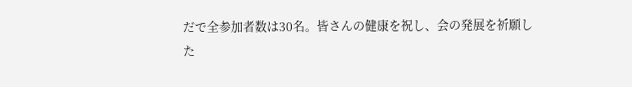だで全参加者数は30名。皆さんの健康を祝し、会の発展を祈願した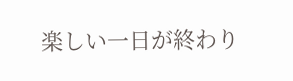楽しい一日が終わり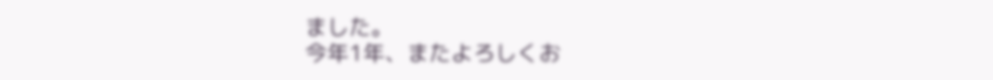ました。
今年1年、またよろしくお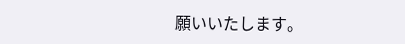願いいたします。